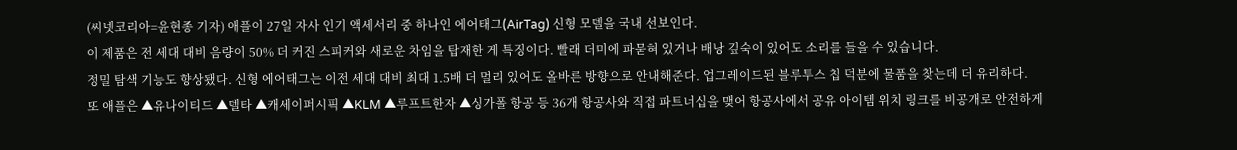(씨넷코리아=윤현종 기자) 애플이 27일 자사 인기 액세서리 중 하나인 에어태그(AirTag) 신형 모델을 국내 선보인다.
이 제품은 전 세대 대비 음량이 50% 더 커진 스피커와 새로운 차임을 탑재한 게 특징이다. 빨래 더미에 파묻혀 있거나 배낭 깊숙이 있어도 소리를 들을 수 있습니다.
정밀 탐색 기능도 향상됐다. 신형 에어태그는 이전 세대 대비 최대 1.5배 더 멀리 있어도 올바른 방향으로 안내해준다. 업그레이드된 블루투스 칩 덕분에 물품을 찾는데 더 유리하다.
또 애플은 ▲유나이티드 ▲델타 ▲캐세이퍼시픽 ▲KLM ▲루프트한자 ▲싱가폴 항공 등 36개 항공사와 직접 파트너십을 맺어 항공사에서 공유 아이템 위치 링크를 비공개로 안전하게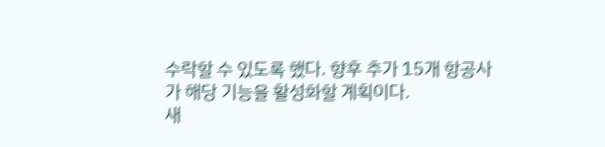수락할 수 있도록 했다. 향후 추가 15개 항공사가 해당 기능을 활성화할 계획이다.
새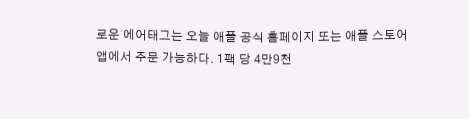로운 에어태그는 오늘 애플 공식 홈페이지 또는 애플 스토어 앱에서 주문 가능하다. 1팩 당 4만9천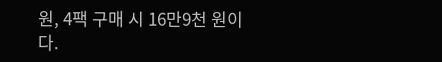원, 4팩 구매 시 16만9천 원이다.